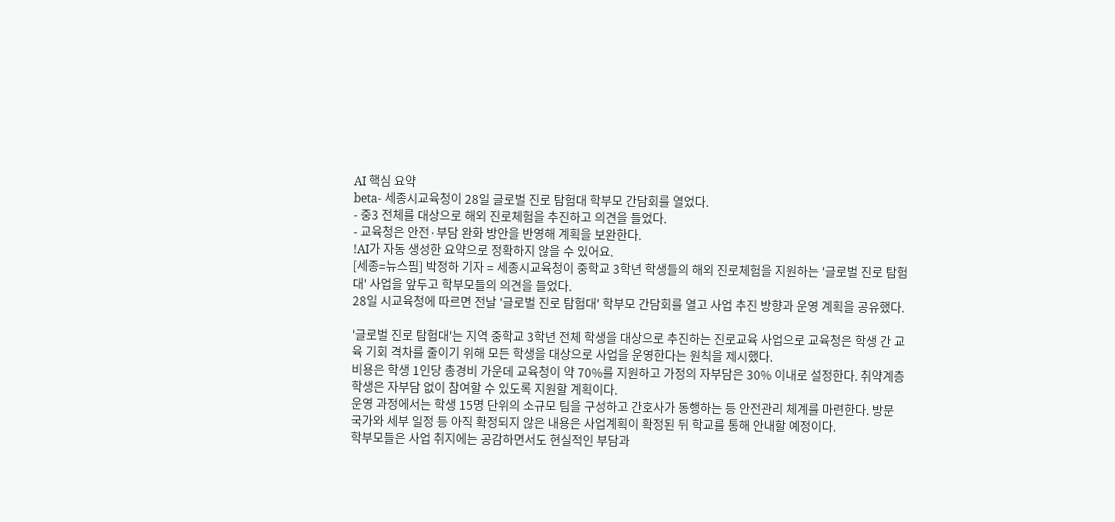AI 핵심 요약
beta- 세종시교육청이 28일 글로벌 진로 탐험대 학부모 간담회를 열었다.
- 중3 전체를 대상으로 해외 진로체험을 추진하고 의견을 들었다.
- 교육청은 안전·부담 완화 방안을 반영해 계획을 보완한다.
!AI가 자동 생성한 요약으로 정확하지 않을 수 있어요.
[세종=뉴스핌] 박정하 기자 = 세종시교육청이 중학교 3학년 학생들의 해외 진로체험을 지원하는 '글로벌 진로 탐험대' 사업을 앞두고 학부모들의 의견을 들었다.
28일 시교육청에 따르면 전날 '글로벌 진로 탐험대' 학부모 간담회를 열고 사업 추진 방향과 운영 계획을 공유했다.

'글로벌 진로 탐험대'는 지역 중학교 3학년 전체 학생을 대상으로 추진하는 진로교육 사업으로 교육청은 학생 간 교육 기회 격차를 줄이기 위해 모든 학생을 대상으로 사업을 운영한다는 원칙을 제시했다.
비용은 학생 1인당 총경비 가운데 교육청이 약 70%를 지원하고 가정의 자부담은 30% 이내로 설정한다. 취약계층 학생은 자부담 없이 참여할 수 있도록 지원할 계획이다.
운영 과정에서는 학생 15명 단위의 소규모 팀을 구성하고 간호사가 동행하는 등 안전관리 체계를 마련한다. 방문 국가와 세부 일정 등 아직 확정되지 않은 내용은 사업계획이 확정된 뒤 학교를 통해 안내할 예정이다.
학부모들은 사업 취지에는 공감하면서도 현실적인 부담과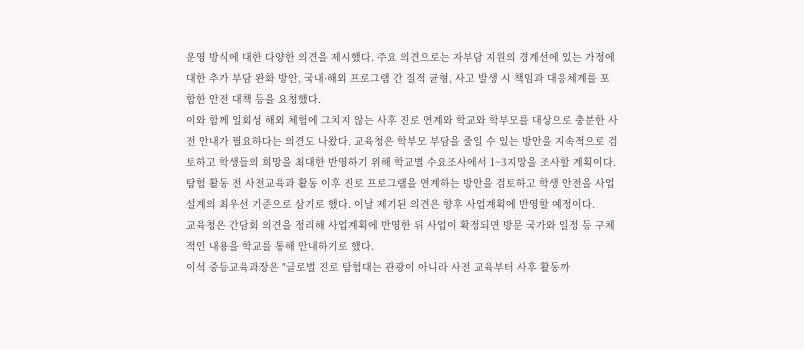운영 방식에 대한 다양한 의견을 제시했다. 주요 의견으로는 자부담 지원의 경계선에 있는 가정에 대한 추가 부담 완화 방안, 국내·해외 프로그램 간 질적 균형, 사고 발생 시 책임과 대응체계를 포함한 안전 대책 등을 요청했다.
이와 함께 일회성 해외 체험에 그치지 않는 사후 진로 연계와 학교와 학부모를 대상으로 충분한 사전 안내가 필요하다는 의견도 나왔다. 교육청은 학부모 부담을 줄일 수 있는 방안을 지속적으로 검토하고 학생들의 희망을 최대한 반영하기 위해 학교별 수요조사에서 1~3지망을 조사할 계획이다.
탐험 활동 전 사전교육과 활동 이후 진로 프로그램을 연계하는 방안을 검토하고 학생 안전을 사업 설계의 최우선 기준으로 삼기로 했다. 이날 제기된 의견은 향후 사업계획에 반영할 예정이다.
교육청은 간담회 의견을 정리해 사업계획에 반영한 뒤 사업이 확정되면 방문 국가와 일정 등 구체적인 내용을 학교를 통해 안내하기로 했다.
이석 중등교육과장은 "글로벌 진로 탐험대는 관광이 아니라 사전 교육부터 사후 활동까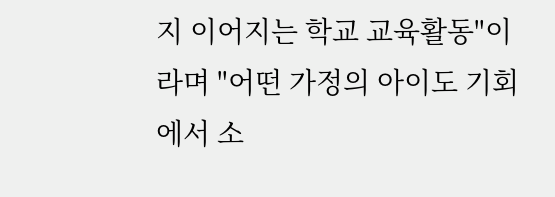지 이어지는 학교 교육활동"이라며 "어떤 가정의 아이도 기회에서 소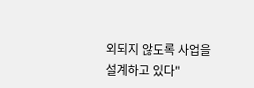외되지 않도록 사업을 설계하고 있다"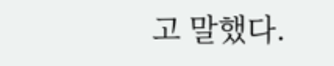고 말했다.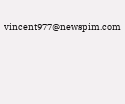vincent977@newspim.com